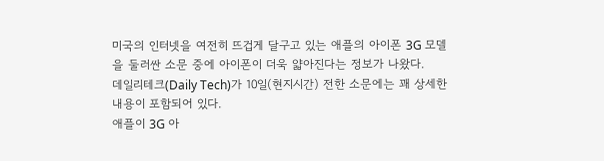미국의 인터넷을 여전히 뜨겁게 달구고 있는 애플의 아이폰 3G 모델을 둘러싼 소문 중에 아이폰이 더욱 얇아진다는 정보가 나왔다.
데일리테크(Daily Tech)가 10일(현지시간) 전한 소문에는 꽤 상세한 내용이 포함되어 있다.
애플이 3G 아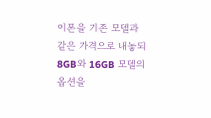이폰을 기존 모델과 같은 가격으로 내놓되 8GB와 16GB 모델의 옵션을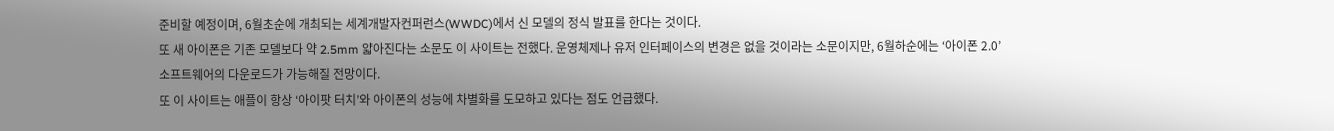준비할 예정이며, 6월초순에 개최되는 세계개발자컨퍼런스(WWDC)에서 신 모델의 정식 발표를 한다는 것이다.
또 새 아이폰은 기존 모델보다 약 2.5mm 얇아진다는 소문도 이 사이트는 전했다. 운영체제나 유저 인터페이스의 변경은 없을 것이라는 소문이지만, 6월하순에는 ‘아이폰 2.0’ 소프트웨어의 다운로드가 가능해질 전망이다.
또 이 사이트는 애플이 항상 ‘아이팟 터치’와 아이폰의 성능에 차별화를 도모하고 있다는 점도 언급했다.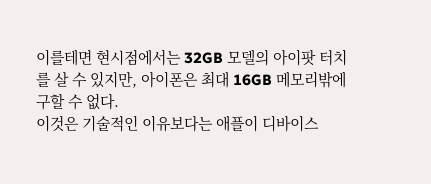이를테면 현시점에서는 32GB 모델의 아이팟 터치를 살 수 있지만, 아이폰은 최대 16GB 메모리밖에 구할 수 없다.
이것은 기술적인 이유보다는 애플이 디바이스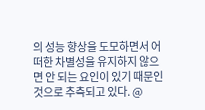의 성능 향상을 도모하면서 어떠한 차별성을 유지하지 않으면 안 되는 요인이 있기 때문인 것으로 추측되고 있다. @